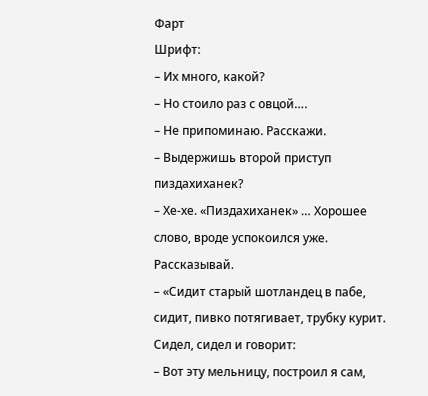Фарт
Шрифт:
– Их много, какой?
– Но стоило раз с овцой….
– Не припоминаю. Расскажи.
– Выдержишь второй приступ пиздахиханек?
– Хе-хе. «Пиздахиханек» … Хорошее слово, вроде успокоился уже. Рассказывай.
– «Сидит старый шотландец в пабе, сидит, пивко потягивает, трубку курит.
Сидел, сидел и говорит:
– Вот эту мельницу, построил я сам,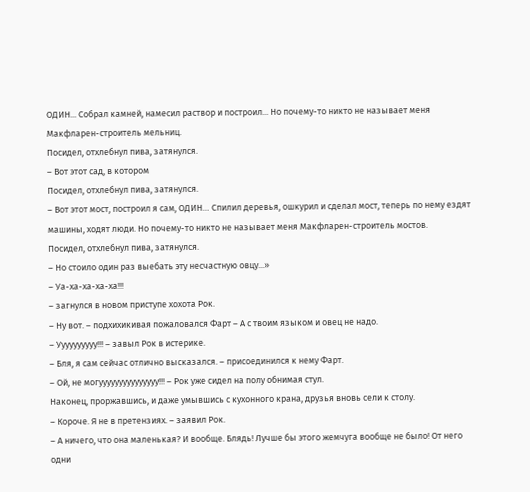ОДИН... Собрал камней, намесил раствор и построил... Но почему-то никто не называет меня Макфларен-строитель мельниц.
Посидел, отхлебнул пива, затянулся.
– Вот этот сад, в котором
Посидел, отхлебнул пива, затянулся.
– Вот этот мост, построил я сам, ОДИН… Спилил деревья, ошкурил и сделал мост, теперь по нему ездят машины, ходят люди. Но почему-то никто не называет меня Макфларен-строитель мостов.
Посидел, отхлебнул пива, затянулся.
– Но стоило один раз выебать эту несчастную овцу...»
– Уа-ха-ха-ха-ха!!!
– загнулся в новом приступе хохота Рок.
– Ну вот. – подхихикивая пожаловался Фарт – А с твоим языком и овец не надо.
– Уууууууууу!!! – завыл Рок в истерике.
– Бля, я сам сейчас отлично высказался. – присоединился к нему Фарт.
– Ой, не могууууууууууууууу!!! – Рок уже сидел на полу обнимая стул.
Наконец, проржавшись, и даже умывшись с кухонного крана, друзья вновь сели к столу.
– Короче. Я не в претензиях. – заявил Рок.
– А ничего, что она маленькая? И вообще. Блядь! Лучше бы этого жемчуга вообще не было! От него одни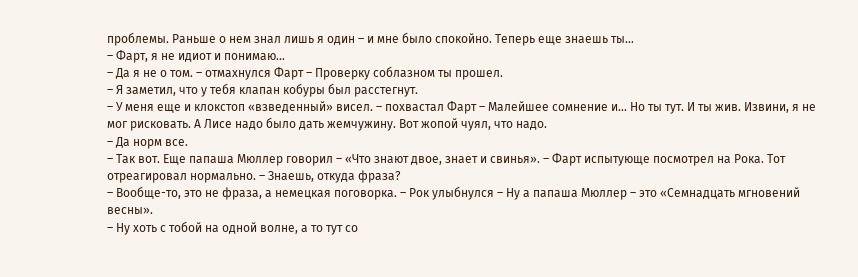проблемы. Раньше о нем знал лишь я один – и мне было спокойно. Теперь еще знаешь ты…
– Фарт, я не идиот и понимаю…
– Да я не о том. – отмахнулся Фарт – Проверку соблазном ты прошел.
– Я заметил, что у тебя клапан кобуры был расстегнут.
– У меня еще и клокстоп «взведенный» висел. – похвастал Фарт – Малейшее сомнение и… Но ты тут. И ты жив. Извини, я не мог рисковать. А Лисе надо было дать жемчужину. Вот жопой чуял, что надо.
– Да норм все.
– Так вот. Еще папаша Мюллер говорил – «Что знают двое, знает и свинья». – Фарт испытующе посмотрел на Рока. Тот отреагировал нормально. – Знаешь, откуда фраза?
– Вообще-то, это не фраза, а немецкая поговорка. – Рок улыбнулся – Ну а папаша Мюллер – это «Семнадцать мгновений весны».
– Ну хоть с тобой на одной волне, а то тут со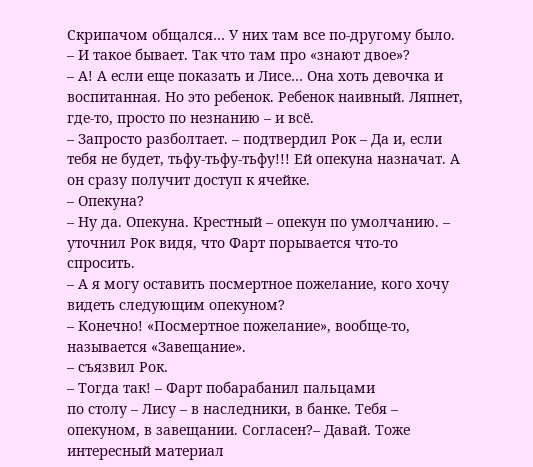Скрипачом общался… У них там все по-другому было.
– И такое бывает. Так что там про «знают двое»?
– А! А если еще показать и Лисе… Она хоть девочка и воспитанная. Но это ребенок. Ребенок наивный. Ляпнет, где-то, просто по незнанию – и всё.
– Запросто разболтает. – подтвердил Рок – Да и, если тебя не будет, тьфу-тьфу-тьфу!!! Ей опекуна назначат. А он сразу получит доступ к ячейке.
– Опекуна?
– Ну да. Опекуна. Крестный – опекун по умолчанию. – уточнил Рок видя, что Фарт порывается что-то спросить.
– А я могу оставить посмертное пожелание, кого хочу видеть следующим опекуном?
– Конечно! «Посмертное пожелание», вообще-то, называется «Завещание».
– съязвил Рок.
– Тогда так! – Фарт побарабанил пальцами
по столу – Лису – в наследники, в банке. Тебя – опекуном, в завещании. Согласен?– Давай. Тоже интересный материал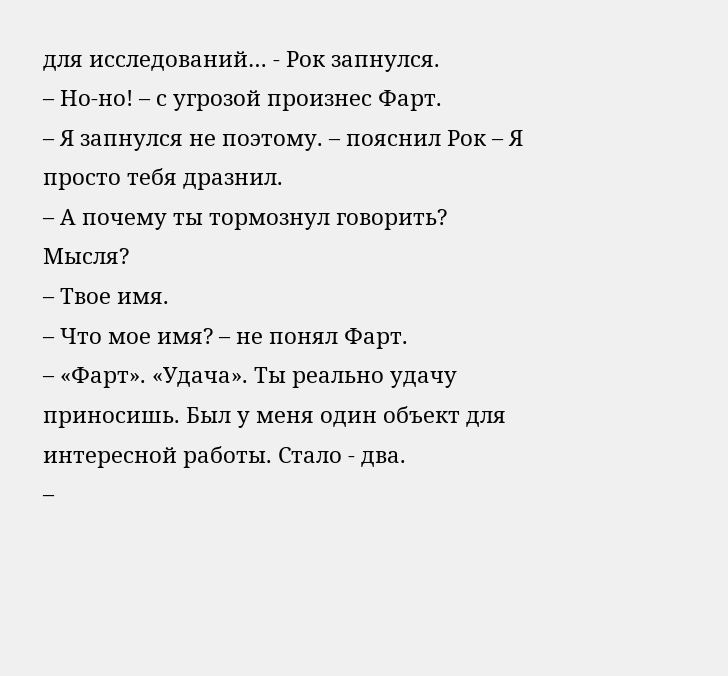для исследований… - Рок запнулся.
– Но-но! – с угрозой произнес Фарт.
– Я запнулся не поэтому. – пояснил Рок – Я просто тебя дразнил.
– А почему ты тормознул говорить? Мысля?
– Твое имя.
– Что мое имя? – не понял Фарт.
– «Фарт». «Удача». Ты реально удачу приносишь. Был у меня один объект для интересной работы. Стало - два.
–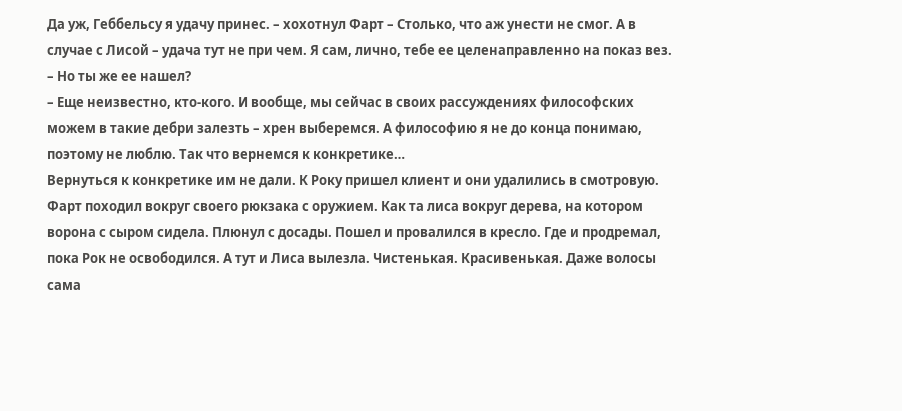Да уж, Геббельсу я удачу принес. – хохотнул Фарт – Столько, что аж унести не смог. А в случае с Лисой – удача тут не при чем. Я сам, лично, тебе ее целенаправленно на показ вез.
– Но ты же ее нашел?
– Еще неизвестно, кто-кого. И вообще, мы сейчас в своих рассуждениях философских можем в такие дебри залезть – хрен выберемся. А философию я не до конца понимаю, поэтому не люблю. Так что вернемся к конкретике…
Вернуться к конкретике им не дали. К Року пришел клиент и они удалились в смотровую. Фарт походил вокруг своего рюкзака с оружием. Как та лиса вокруг дерева, на котором ворона с сыром сидела. Плюнул с досады. Пошел и провалился в кресло. Где и продремал, пока Рок не освободился. А тут и Лиса вылезла. Чистенькая. Красивенькая. Даже волосы сама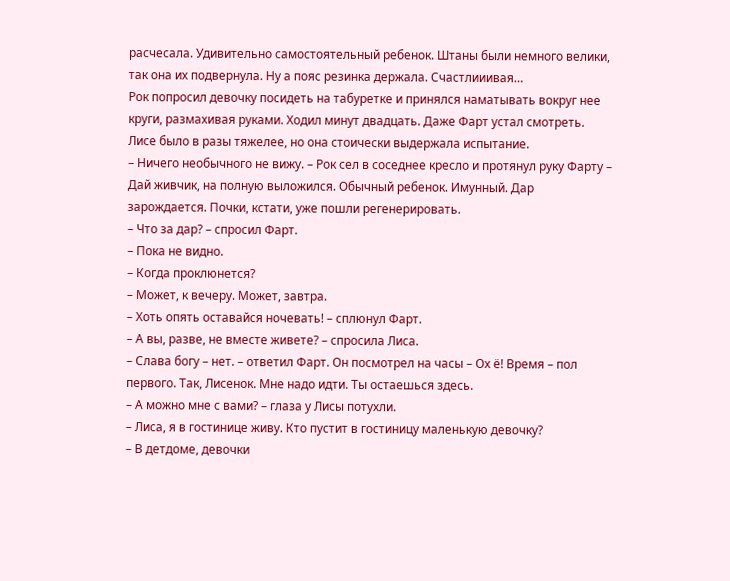расчесала. Удивительно самостоятельный ребенок. Штаны были немного велики, так она их подвернула. Ну а пояс резинка держала. Счастлииивая…
Рок попросил девочку посидеть на табуретке и принялся наматывать вокруг нее круги, размахивая руками. Ходил минут двадцать. Даже Фарт устал смотреть. Лисе было в разы тяжелее, но она стоически выдержала испытание.
– Ничего необычного не вижу. – Рок сел в соседнее кресло и протянул руку Фарту – Дай живчик, на полную выложился. Обычный ребенок. Имунный. Дар зарождается. Почки, кстати, уже пошли регенерировать.
– Что за дар? – спросил Фарт.
– Пока не видно.
– Когда проклюнется?
– Может, к вечеру. Может, завтра.
– Хоть опять оставайся ночевать! – сплюнул Фарт.
– А вы, разве, не вместе живете? – спросила Лиса.
– Слава богу – нет. – ответил Фарт. Он посмотрел на часы – Ох ё! Время – пол первого. Так, Лисенок. Мне надо идти. Ты остаешься здесь.
– А можно мне с вами? – глаза у Лисы потухли.
– Лиса, я в гостинице живу. Кто пустит в гостиницу маленькую девочку?
– В детдоме, девочки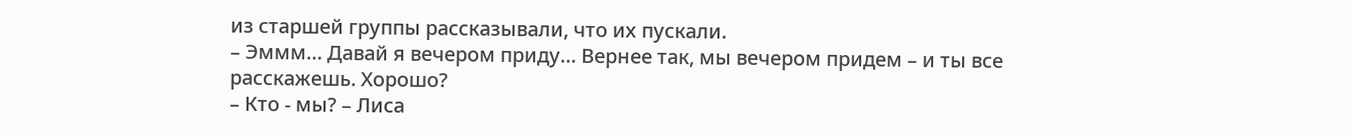из старшей группы рассказывали, что их пускали.
– Эммм… Давай я вечером приду… Вернее так, мы вечером придем – и ты все расскажешь. Хорошо?
– Кто - мы? – Лиса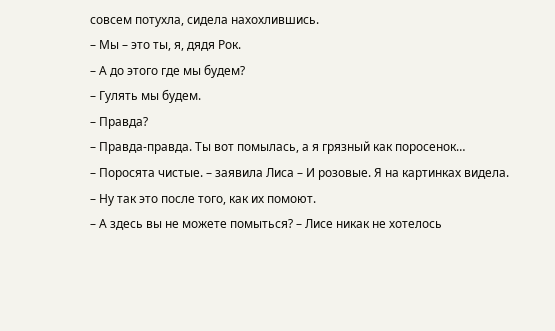совсем потухла, сидела нахохлившись.
– Мы – это ты, я, дядя Рок.
– А до этого где мы будем?
– Гулять мы будем.
– Правда?
– Правда-правда. Ты вот помылась, а я грязный как поросенок…
– Поросята чистые. – заявила Лиса – И розовые. Я на картинках видела.
– Ну так это после того, как их помоют.
– А здесь вы не можете помыться? – Лисе никак не хотелось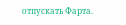отпускать Фарта.